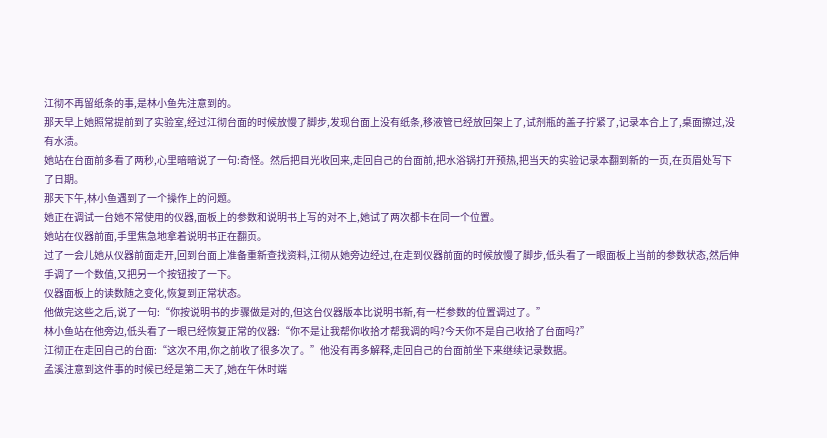江彻不再留纸条的事,是林小鱼先注意到的。
那天早上她照常提前到了实验室,经过江彻台面的时候放慢了脚步,发现台面上没有纸条,移液管已经放回架上了,试剂瓶的盖子拧紧了,记录本合上了,桌面擦过,没有水渍。
她站在台面前多看了两秒,心里暗暗说了一句:奇怪。然后把目光收回来,走回自己的台面前,把水浴锅打开预热,把当天的实验记录本翻到新的一页,在页眉处写下了日期。
那天下午,林小鱼遇到了一个操作上的问题。
她正在调试一台她不常使用的仪器,面板上的参数和说明书上写的对不上,她试了两次都卡在同一个位置。
她站在仪器前面,手里焦急地拿着说明书正在翻页。
过了一会儿她从仪器前面走开,回到台面上准备重新查找资料,江彻从她旁边经过,在走到仪器前面的时候放慢了脚步,低头看了一眼面板上当前的参数状态,然后伸手调了一个数值,又把另一个按钮按了一下。
仪器面板上的读数随之变化,恢复到正常状态。
他做完这些之后,说了一句:“你按说明书的步骤做是对的,但这台仪器版本比说明书新,有一栏参数的位置调过了。”
林小鱼站在他旁边,低头看了一眼已经恢复正常的仪器:“你不是让我帮你收拾才帮我调的吗?今天你不是自己收拾了台面吗?”
江彻正在走回自己的台面:“这次不用,你之前收了很多次了。”他没有再多解释,走回自己的台面前坐下来继续记录数据。
孟溪注意到这件事的时候已经是第二天了,她在午休时端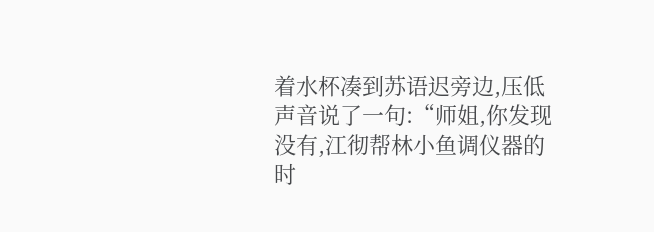着水杯凑到苏语迟旁边,压低声音说了一句:“师姐,你发现没有,江彻帮林小鱼调仪器的时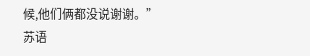候,他们俩都没说谢谢。”
苏语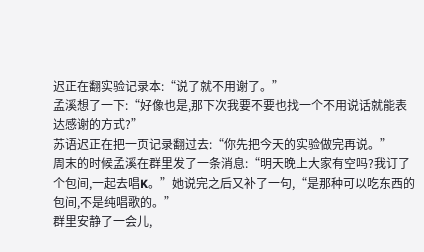迟正在翻实验记录本:“说了就不用谢了。”
孟溪想了一下:“好像也是,那下次我要不要也找一个不用说话就能表达感谢的方式?”
苏语迟正在把一页记录翻过去:“你先把今天的实验做完再说。”
周末的时候孟溪在群里发了一条消息:“明天晚上大家有空吗?我订了个包间,一起去唱K。”她说完之后又补了一句,“是那种可以吃东西的包间,不是纯唱歌的。”
群里安静了一会儿,